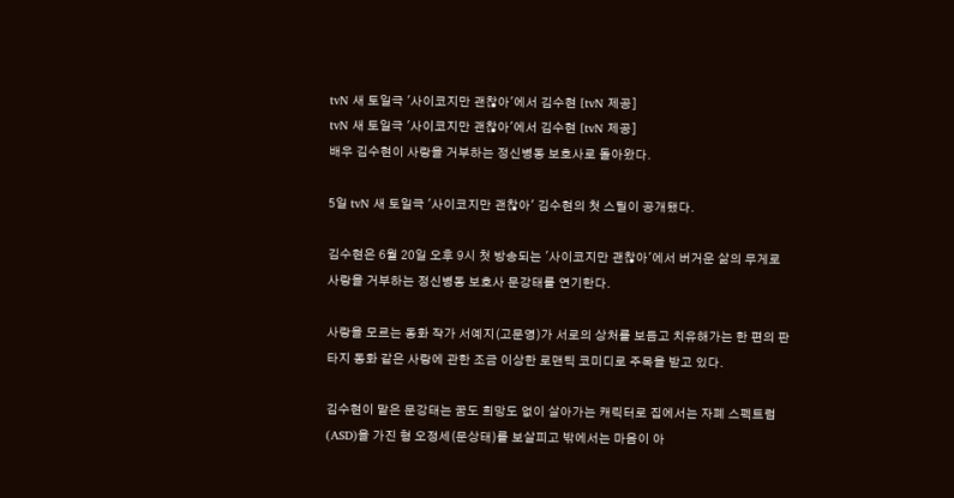tvN 새 토일극 '사이코지만 괜찮아'에서 김수현 [tvN 제공]
tvN 새 토일극 '사이코지만 괜찮아'에서 김수현 [tvN 제공]
배우 김수현이 사랑을 거부하는 정신병동 보호사로 돌아왔다.

5일 tvN 새 토일극 '사이코지만 괜찮아' 김수현의 첫 스틸이 공개됐다.

김수현은 6월 20일 오후 9시 첫 방송되는 '사이코지만 괜찮아'에서 버거운 삶의 무게로 사랑을 거부하는 정신병동 보호사 문강태를 연기한다.

사랑을 모르는 동화 작가 서예지(고문영)가 서로의 상처를 보듬고 치유해가는 한 편의 판타지 동화 같은 사랑에 관한 조금 이상한 로맨틱 코미디로 주목을 받고 있다.

김수현이 맡은 문강태는 꿈도 희망도 없이 살아가는 캐릭터로 집에서는 자폐 스펙트럼(ASD)을 가진 형 오정세(문상태)를 보살피고 밖에서는 마음이 아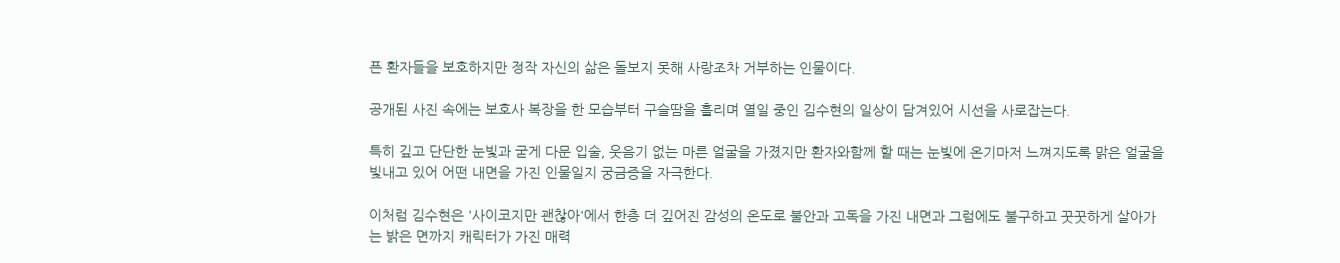픈 환자들을 보호하지만 정작 자신의 삶은 돌보지 못해 사랑조차 거부하는 인물이다.

공개된 사진 속에는 보호사 복장을 한 모습부터 구슬땀을 흘리며 열일 중인 김수현의 일상이 담겨있어 시선을 사로잡는다.

특히 깊고 단단한 눈빛과 굳게 다문 입술, 웃음기 없는 마른 얼굴을 가졌지만 환자와함께 할 때는 눈빛에 온기마저 느껴지도록 맑은 얼굴을 빛내고 있어 어떤 내면을 가진 인물일지 궁금증을 자극한다.

이처럼 김수현은 '사이코지만 괜찮아'에서 한층 더 깊어진 감성의 온도로 불안과 고독을 가진 내면과 그럼에도 불구하고 꿋꿋하게 살아가는 밝은 면까지 캐릭터가 가진 매력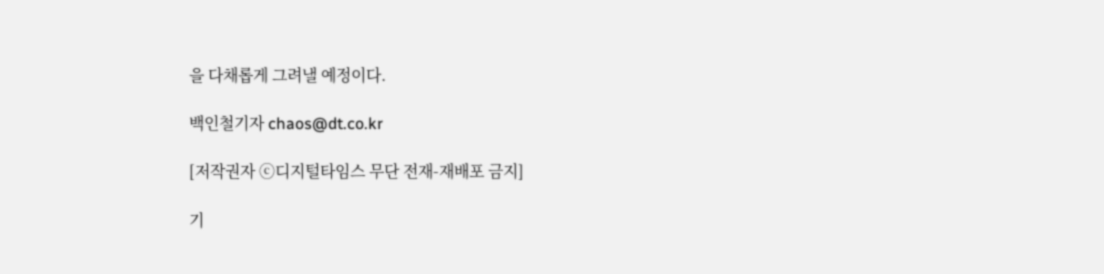을 다채롭게 그려낼 예정이다.

백인철기자 chaos@dt.co.kr

[저작권자 ⓒ디지털타임스 무단 전재-재배포 금지]

기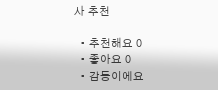사 추천

  • 추천해요 0
  • 좋아요 0
  • 감동이에요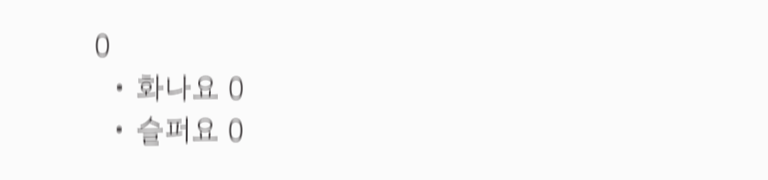0
  • 화나요 0
  • 슬퍼요 0